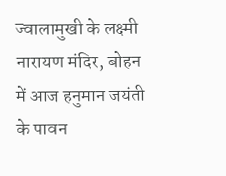ज्वालामुखी के लक्ष्मी नारायण मंदिर, बोहन में आज हनुमान जयंती के पावन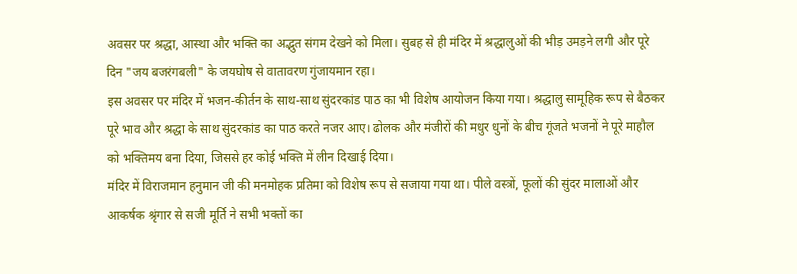अवसर पर श्रद्धा, आस्था और भक्ति का अद्भुत संगम देखने को मिला। सुबह से ही मंदिर में श्रद्धालुओं की भीड़ उमड़ने लगी और पूरे दिन "जय बजरंगबली" के जयघोष से वातावरण गुंजायमान रहा।
इस अवसर पर मंदिर में भजन-कीर्तन के साथ-साथ सुंदरकांड पाठ का भी विशेष आयोजन किया गया। श्रद्धालु सामूहिक रूप से बैठकर पूरे भाव और श्रद्धा के साथ सुंदरकांड का पाठ करते नजर आए। ढोलक और मंजीरों की मधुर धुनों के बीच गूंजते भजनों ने पूरे माहौल को भक्तिमय बना दिया, जिससे हर कोई भक्ति में लीन दिखाई दिया।
मंदिर में विराजमान हनुमान जी की मनमोहक प्रतिमा को विशेष रूप से सजाया गया था। पीले वस्त्रों, फूलों की सुंदर मालाओं और आकर्षक श्रृंगार से सजी मूर्ति ने सभी भक्तों का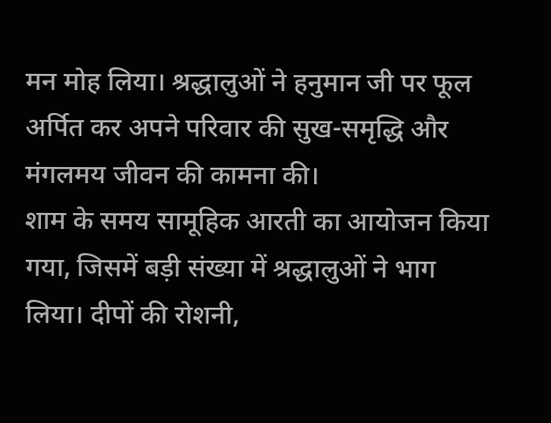मन मोह लिया। श्रद्धालुओं ने हनुमान जी पर फूल अर्पित कर अपने परिवार की सुख-समृद्धि और मंगलमय जीवन की कामना की।
शाम के समय सामूहिक आरती का आयोजन किया गया, जिसमें बड़ी संख्या में श्रद्धालुओं ने भाग लिया। दीपों की रोशनी,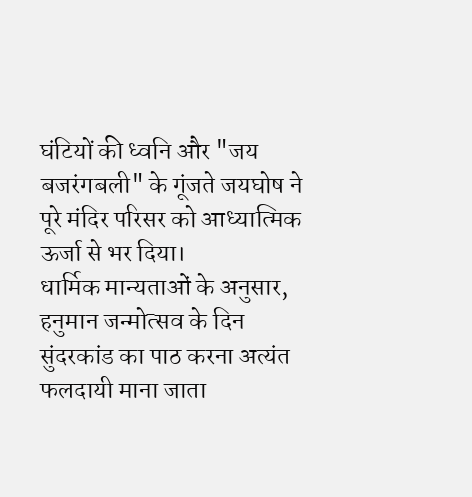घंटियों की ध्वनि और "जय बजरंगबली" के गूंजते जयघोष ने पूरे मंदिर परिसर को आध्यात्मिक ऊर्जा से भर दिया।
धार्मिक मान्यताओं के अनुसार, हनुमान जन्मोत्सव के दिन सुंदरकांड का पाठ करना अत्यंत फलदायी माना जाता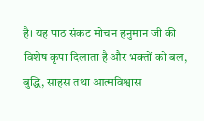है। यह पाठ संकट मोचन हनुमान जी की विशेष कृपा दिलाता है और भक्तों को बल, बुद्धि, साहस तथा आत्मविश्वास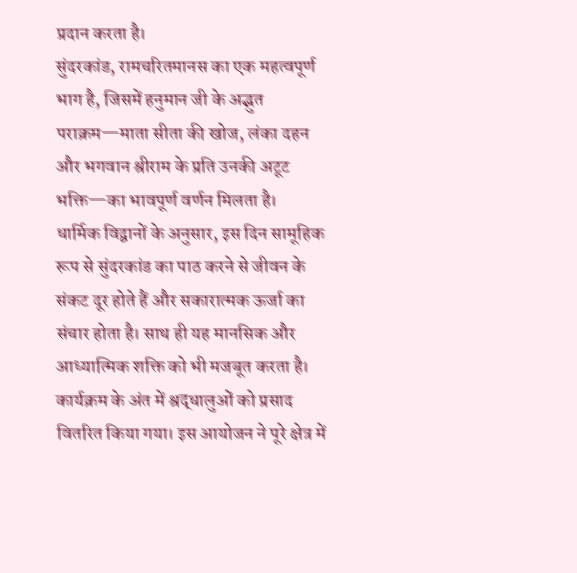प्रदान करता है।
सुंदरकांड, रामचरितमानस का एक महत्वपूर्ण भाग है, जिसमें हनुमान जी के अद्भुत पराक्रम—माता सीता की खोज, लंका दहन और भगवान श्रीराम के प्रति उनकी अटूट भक्ति—का भावपूर्ण वर्णन मिलता है।
धार्मिक विद्वानों के अनुसार, इस दिन सामूहिक रूप से सुंदरकांड का पाठ करने से जीवन के संकट दूर होते हैं और सकारात्मक ऊर्जा का संचार होता है। साथ ही यह मानसिक और आध्यात्मिक शक्ति को भी मजबूत करता है।
कार्यक्रम के अंत में श्रद्धालुओं को प्रसाद वितरित किया गया। इस आयोजन ने पूरे क्षेत्र में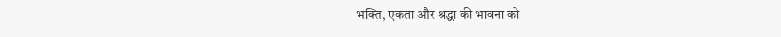भक्ति, एकता और श्रद्धा की भावना को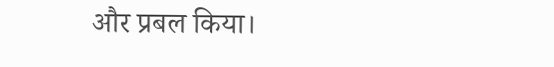और प्रबल किया।